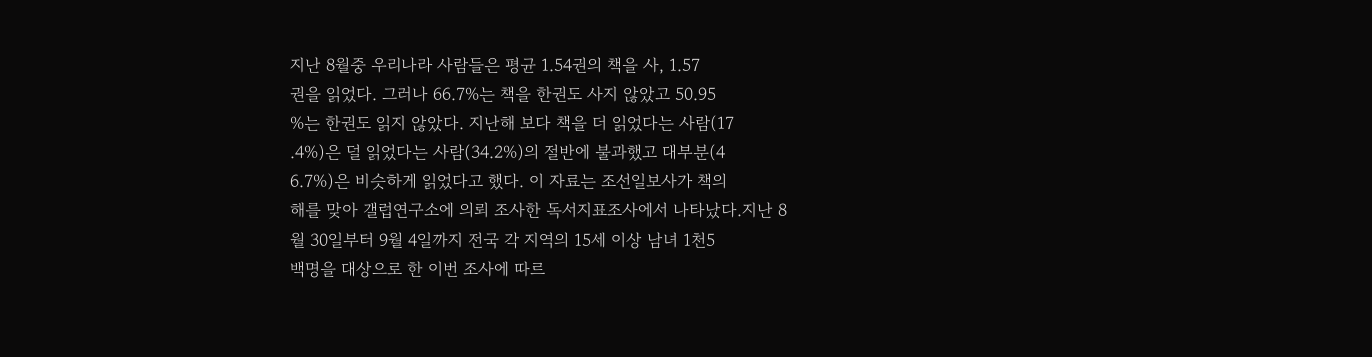지난 8월중 우리나라 사람들은 평균 1.54권의 책을 사, 1.57
권을 읽었다. 그러나 66.7%는 책을 한권도 사지 않았고 50.95
%는 한권도 읽지 않았다. 지난해 보다 책을 더 읽었다는 사람(17
.4%)은 덜 읽었다는 사람(34.2%)의 절반에 불과했고 대부분(4
6.7%)은 비슷하게 읽었다고 했다. 이 자료는 조선일보사가 책의
해를 맞아 갤럽연구소에 의뢰 조사한 독서지표조사에서 나타났다.지난 8
월 30일부터 9월 4일까지 전국 각 지역의 15세 이상 남녀 1천5
백명을 대상으로 한 이번 조사에 따르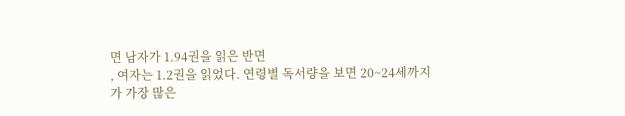면 남자가 1.94권을 읽은 반면
, 여자는 1.2권을 읽었다. 연령별 독서량을 보면 20~24세까지
가 가장 많은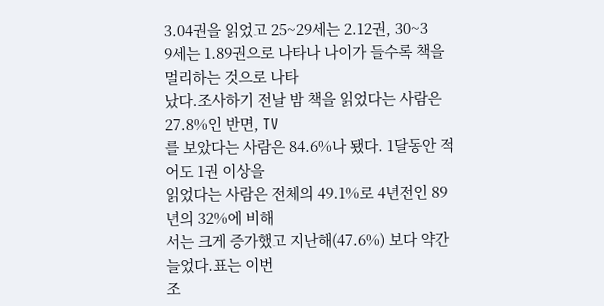3.04권을 읽었고 25~29세는 2.12권, 30~3
9세는 1.89권으로 나타나 나이가 들수록 책을 멀리하는 것으로 나타
났다.조사하기 전날 밤 책을 읽었다는 사람은 27.8%인 반면, TV
를 보았다는 사람은 84.6%나 됐다. 1달동안 적어도 1권 이상을
읽었다는 사람은 전체의 49.1%로 4년전인 89년의 32%에 비해
서는 크게 증가했고 지난해(47.6%) 보다 약간 늘었다.표는 이번
조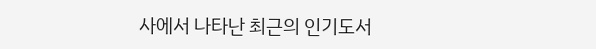사에서 나타난 최근의 인기도서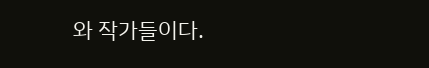와 작가들이다.